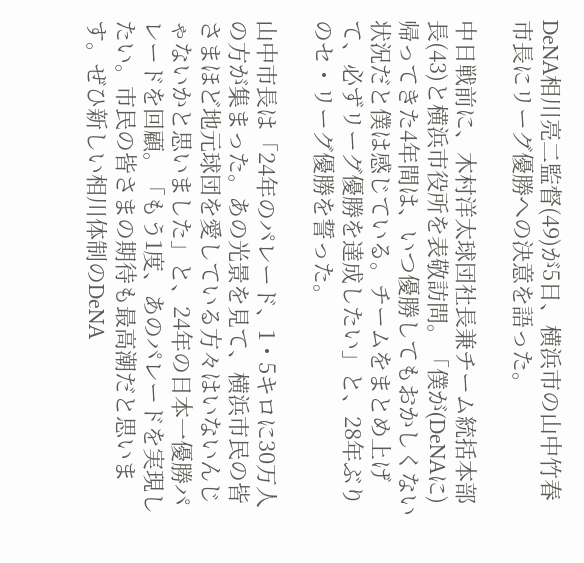DeNA相川亮二監督(49)が5日、横浜市の山中竹春市長にリーグ優勝への決意を語った。

中日戦前に、木村洋太球団社長兼チーム統括本部長(43)と横浜市役所を表敬訪問。「僕が(DeNAに)帰ってきた4年間は、いつ優勝してもおかしくない状況だと僕は感じている。チームをまとめ上げて、必ずリーグ優勝を達成したい」と、28年ぶりのセ・リーグ優勝を誓った。

山中市長は「24年のパレード、1・5キロに30万人の方が集まった。あの光景を見て、横浜市民の皆さまほど地元球団を愛している方々はいないんじゃないかと思いました」と、24年の日本一優勝パレードを回顧。「もう1度、あのパレードを実現したい。市民の皆さまの期待も最高潮だと思います。ぜひ新しい相川体制のDeNA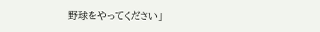野球をやってください」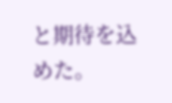と期待を込めた。